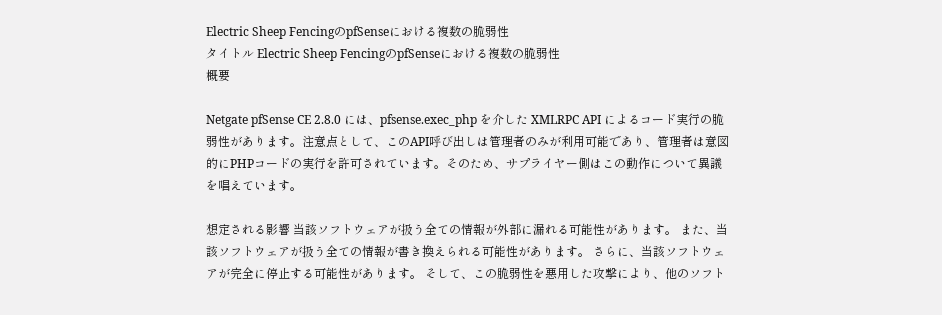Electric Sheep FencingのpfSenseにおける複数の脆弱性
タイトル Electric Sheep FencingのpfSenseにおける複数の脆弱性
概要

Netgate pfSense CE 2.8.0 には、pfsense.exec_php を介した XMLRPC API によるコード実行の脆弱性があります。注意点として、このAPI呼び出しは管理者のみが利用可能であり、管理者は意図的にPHPコードの実行を許可されています。そのため、サプライヤー側はこの動作について異議を唱えています。

想定される影響 当該ソフトウェアが扱う全ての情報が外部に漏れる可能性があります。 また、当該ソフトウェアが扱う全ての情報が書き換えられる可能性があります。 さらに、当該ソフトウェアが完全に停止する可能性があります。 そして、この脆弱性を悪用した攻撃により、他のソフト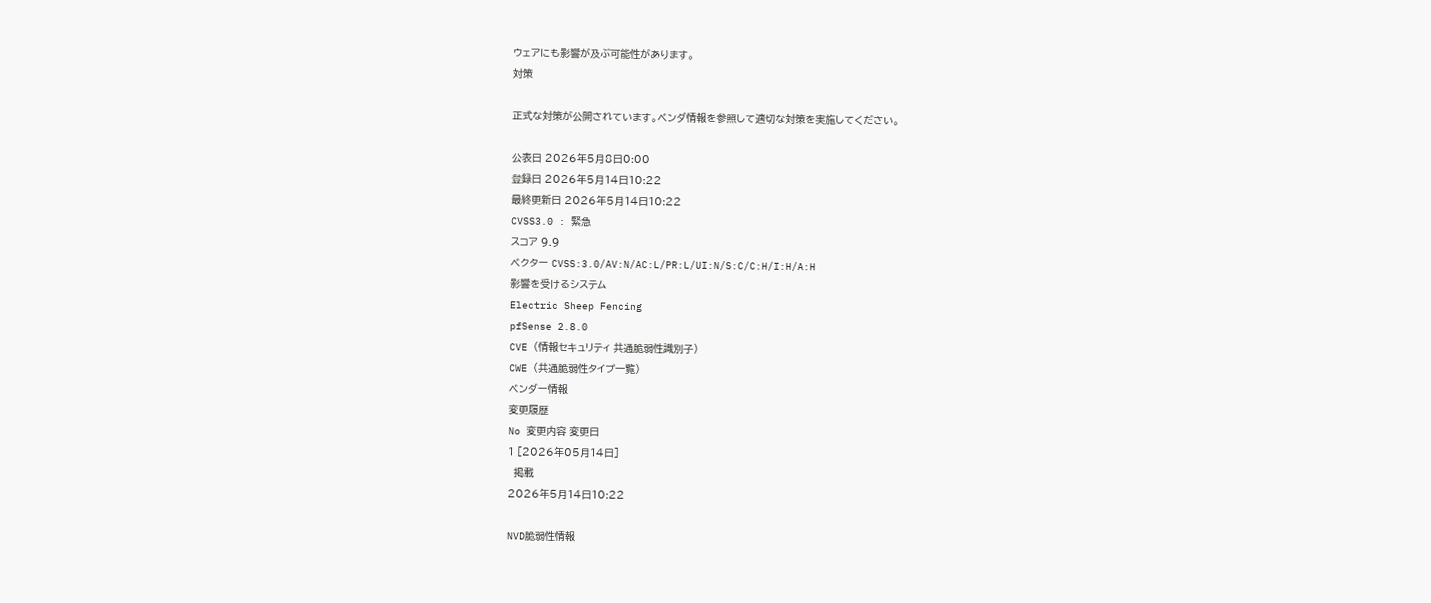ウェアにも影響が及ぶ可能性があります。
対策

正式な対策が公開されています。ベンダ情報を参照して適切な対策を実施してください。

公表日 2026年5月8日0:00
登録日 2026年5月14日10:22
最終更新日 2026年5月14日10:22
CVSS3.0 : 緊急
スコア 9.9
ベクター CVSS:3.0/AV:N/AC:L/PR:L/UI:N/S:C/C:H/I:H/A:H
影響を受けるシステム
Electric Sheep Fencing
pfSense 2.8.0
CVE (情報セキュリティ 共通脆弱性識別子)
CWE (共通脆弱性タイプ一覧)
ベンダー情報
変更履歴
No 変更内容 変更日
1 [2026年05月14日]
  掲載
2026年5月14日10:22

NVD脆弱性情報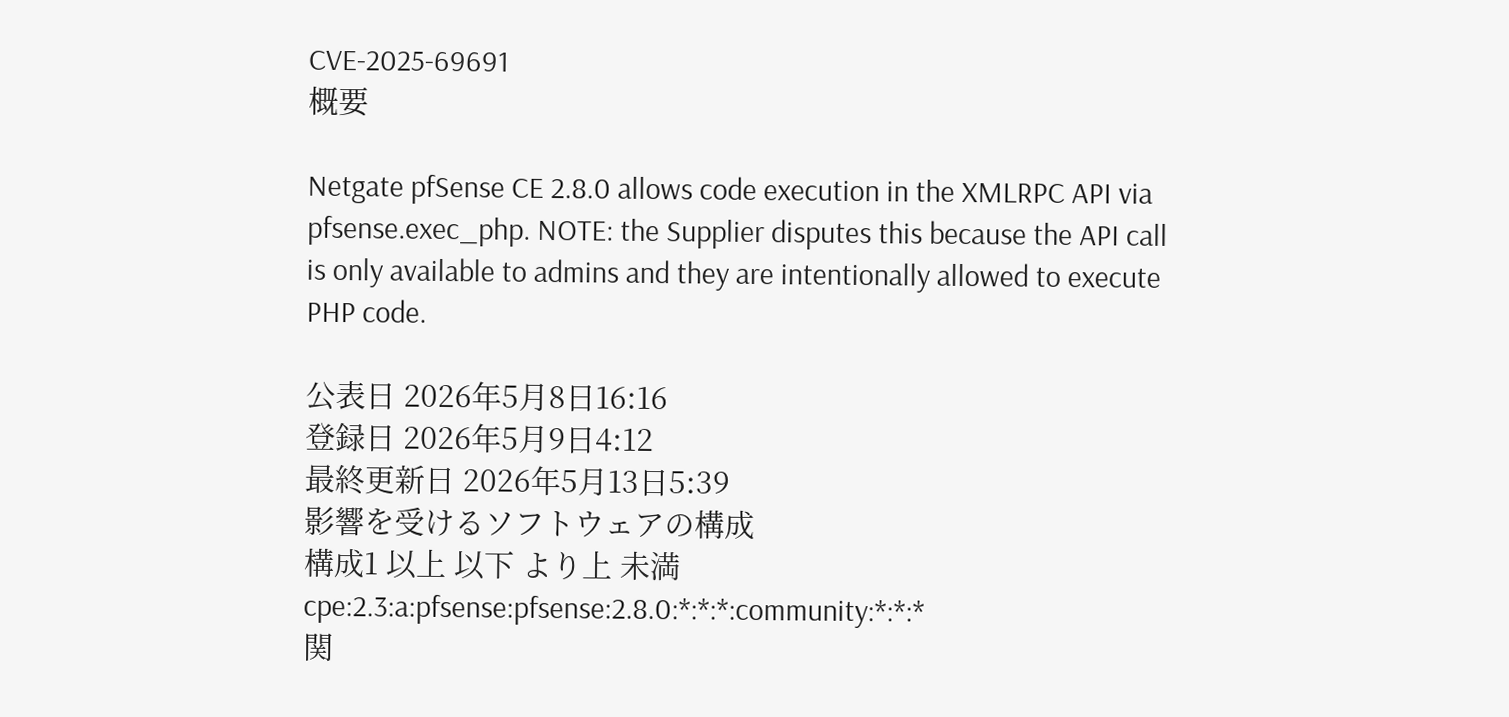CVE-2025-69691
概要

Netgate pfSense CE 2.8.0 allows code execution in the XMLRPC API via pfsense.exec_php. NOTE: the Supplier disputes this because the API call is only available to admins and they are intentionally allowed to execute PHP code.

公表日 2026年5月8日16:16
登録日 2026年5月9日4:12
最終更新日 2026年5月13日5:39
影響を受けるソフトウェアの構成
構成1 以上 以下 より上 未満
cpe:2.3:a:pfsense:pfsense:2.8.0:*:*:*:community:*:*:*
関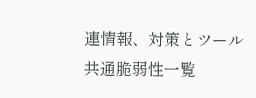連情報、対策とツール
共通脆弱性一覧